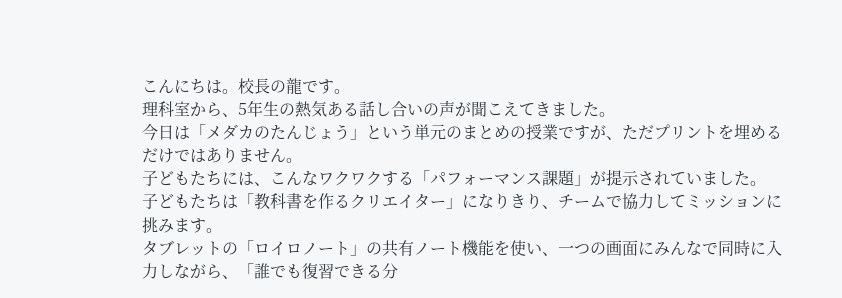こんにちは。校長の龍です。
理科室から、5年生の熱気ある話し合いの声が聞こえてきました。
今日は「メダカのたんじょう」という単元のまとめの授業ですが、ただプリントを埋めるだけではありません。
子どもたちには、こんなワクワクする「パフォーマンス課題」が提示されていました。
子どもたちは「教科書を作るクリエイター」になりきり、チームで協力してミッションに挑みます。
タブレットの「ロイロノート」の共有ノート機能を使い、一つの画面にみんなで同時に入力しながら、「誰でも復習できる分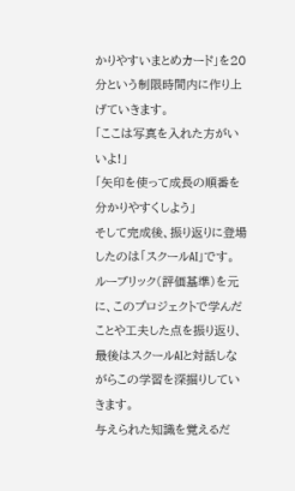かりやすいまとめカード」を20分という制限時間内に作り上げていきます。
「ここは写真を入れた方がいいよ!」
「矢印を使って成長の順番を分かりやすくしよう」
そして完成後、振り返りに登場したのは「スクールAI」です。
ルーブリック(評価基準)を元に、このプロジェクトで学んだことや工夫した点を振り返り、
最後はスクールAIと対話しながらこの学習を深掘りしていきます。
与えられた知識を覚えるだ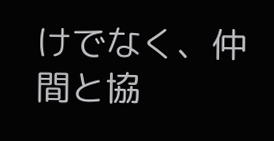けでなく、仲間と協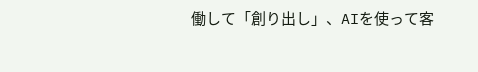働して「創り出し」、AIを使って客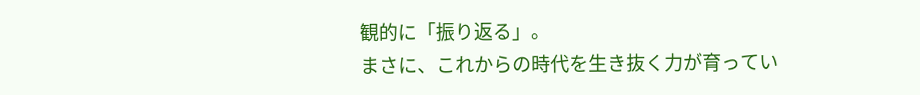観的に「振り返る」。
まさに、これからの時代を生き抜く力が育ってい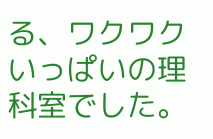る、ワクワクいっぱいの理科室でした。